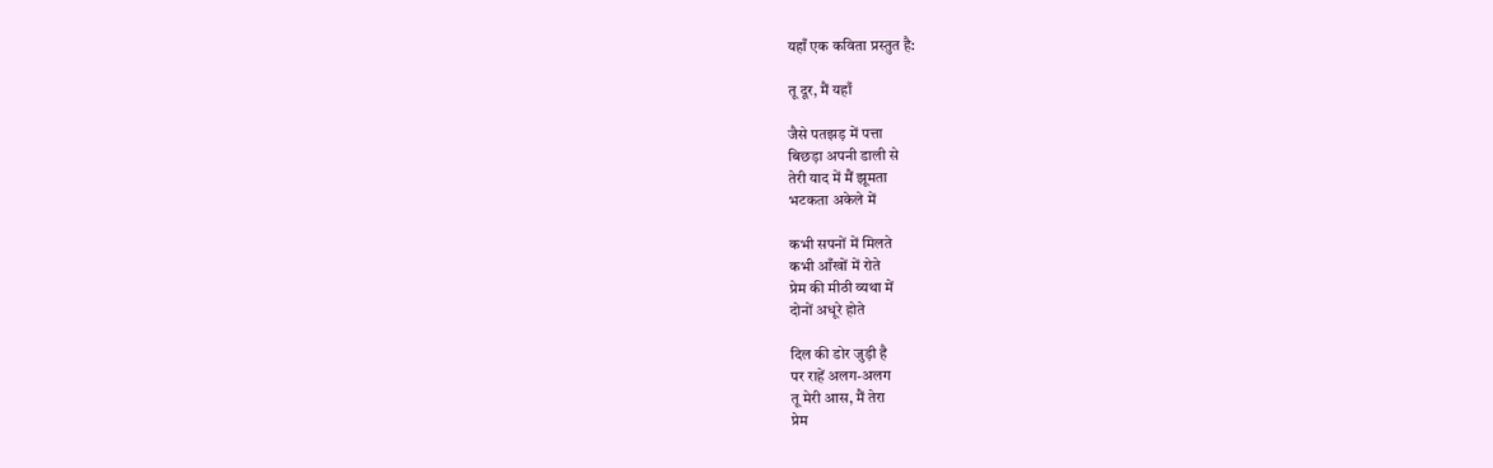यहाँ एक कविता प्रस्तुत है:

तू दूर, मैं यहाँ

जैसे पतझड़ में पत्ता
बिछड़ा अपनी डाली से
तेरी याद में मैं झूमता
भटकता अकेले में

कभी सपनों में मिलते
कभी आँखों में रोते
प्रेम की मीठी व्यथा में
दोनों अधूरे होते

दिल की डोर जुड़ी है
पर राहें अलग-अलग
तू मेरी आस, मैं तेरा
प्रेम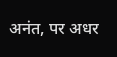अनंत, पर अधर